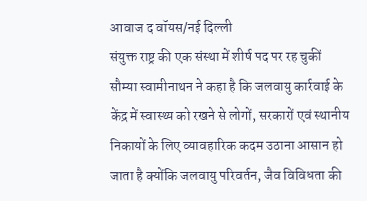आवाज द वॉयस/नई दिल्ली
संयुक्त राष्ट्र की एक संस्था में शीर्ष पद पर रह चुकीं सौम्या स्वामीनाथन ने कहा है कि जलवायु कार्रवाई के केंद्र में स्वास्थ्य को रखने से लोगों, सरकारों एवं स्थानीय निकायों के लिए व्यावहारिक कदम उठाना आसान हो जाता है क्योंकि जलवायु परिवर्तन, जैव विविधता की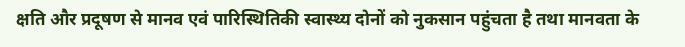क्षति और प्रदूषण से मानव एवं पारिस्थितिकी स्वास्थ्य दोनों को नुकसान पहुंचता है तथा मानवता के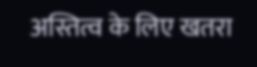अस्तित्व के लिए खतरा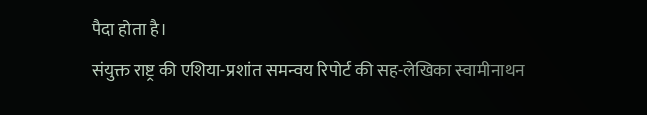पैदा होता है।
संयुक्त राष्ट्र की एशिया-प्रशांत समन्वय रिपोर्ट की सह-लेखिका स्वामीनाथन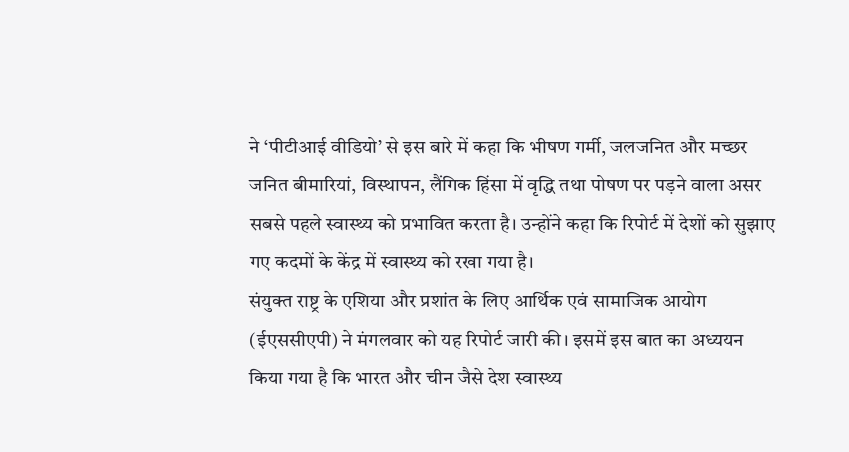ने ‘पीटीआई वीडियो’ से इस बारे में कहा कि भीषण गर्मी, जलजनित और मच्छर जनित बीमारियां, विस्थापन, लैंगिक हिंसा में वृद्धि तथा पोषण पर पड़ने वाला असर सबसे पहले स्वास्थ्य को प्रभावित करता है। उन्होंने कहा कि रिपोर्ट में देशों को सुझाए गए कदमों के केंद्र में स्वास्थ्य को रखा गया है।
संयुक्त राष्ट्र के एशिया और प्रशांत के लिए आर्थिक एवं सामाजिक आयोग (ईएससीएपी) ने मंगलवार को यह रिपोर्ट जारी की। इसमें इस बात का अध्ययन किया गया है कि भारत और चीन जैसे देश स्वास्थ्य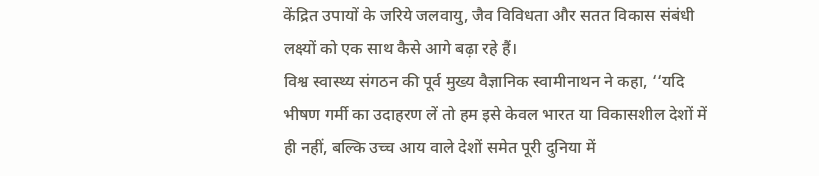केंद्रित उपायों के जरिये जलवायु, जैव विविधता और सतत विकास संबंधी लक्ष्यों को एक साथ कैसे आगे बढ़ा रहे हैं।
विश्व स्वास्थ्य संगठन की पूर्व मुख्य वैज्ञानिक स्वामीनाथन ने कहा, ‘‘यदि भीषण गर्मी का उदाहरण लें तो हम इसे केवल भारत या विकासशील देशों में ही नहीं, बल्कि उच्च आय वाले देशों समेत पूरी दुनिया में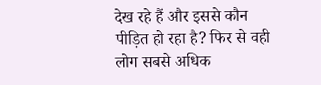देख रहे हैं और इससे कौन पीड़ित हो रहा है? फिर से वही लोग सबसे अधिक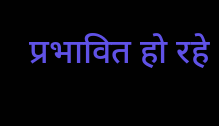प्रभावित हो रहे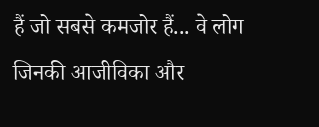हैं जो सबसे कमजोर हैं... वे लोग जिनकी आजीविका और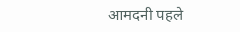आमदनी पहले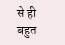से ही बहुत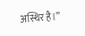अस्थिर है।’’